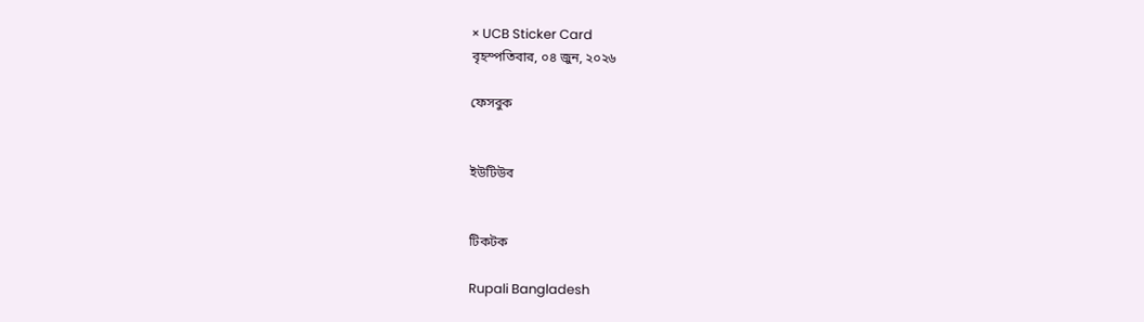× UCB Sticker Card
বৃহস্পতিবার, ০৪ জুন, ২০২৬

ফেসবুক


ইউটিউব


টিকটক

Rupali Bangladesh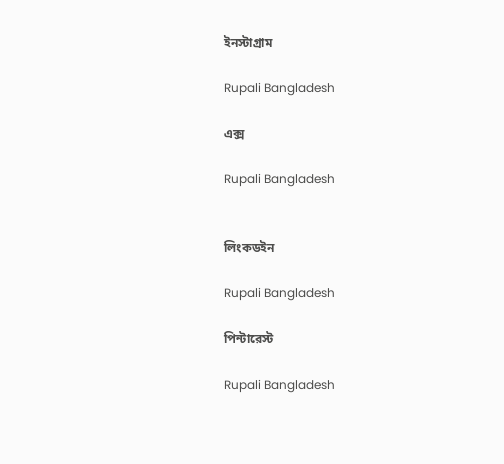ইনস্টাগ্রাম

Rupali Bangladesh

এক্স

Rupali Bangladesh


লিংকডইন

Rupali Bangladesh

পিন্টারেস্ট

Rupali Bangladesh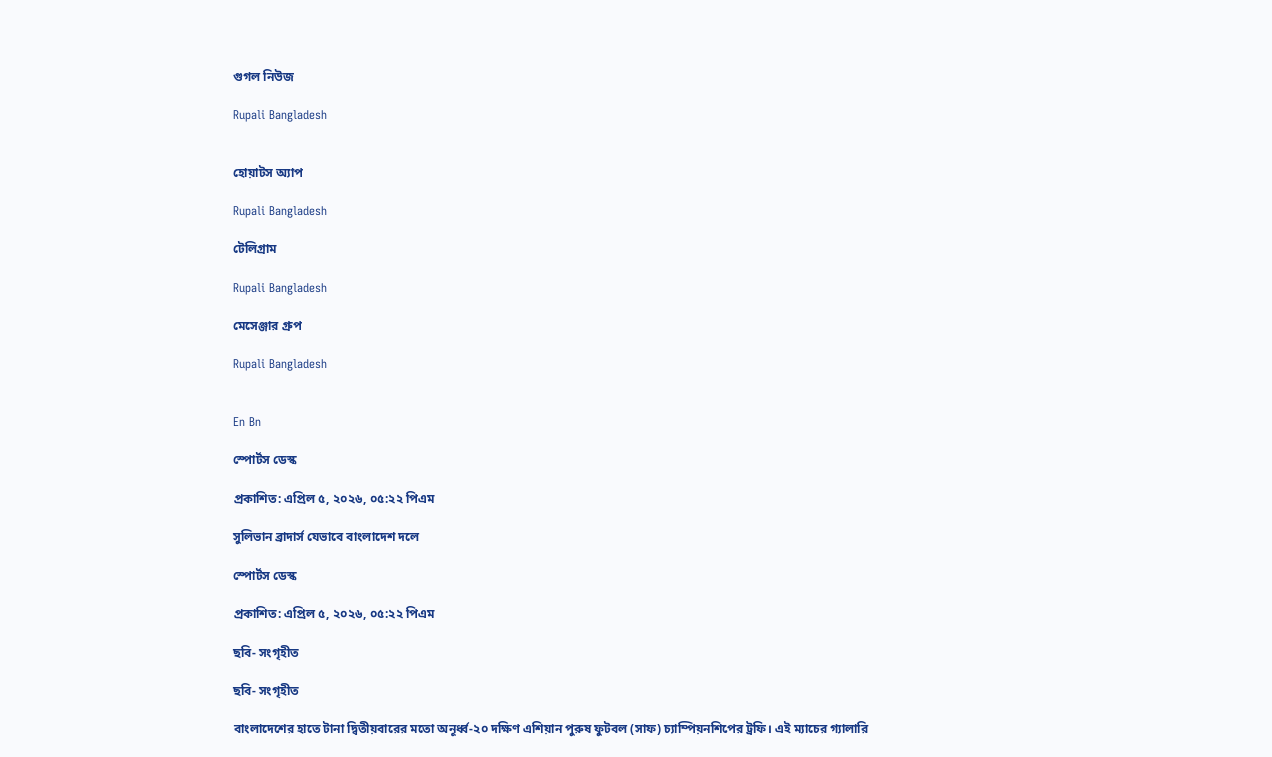গুগল নিউজ

Rupali Bangladesh


হোয়াটস অ্যাপ

Rupali Bangladesh

টেলিগ্রাম

Rupali Bangladesh

মেসেঞ্জার গ্রুপ

Rupali Bangladesh


En Bn

স্পোর্টস ডেস্ক

প্রকাশিত: এপ্রিল ৫, ২০২৬, ০৫:২২ পিএম

সুলিভান ব্রাদার্স যেভাবে বাংলাদেশ দলে

স্পোর্টস ডেস্ক

প্রকাশিত: এপ্রিল ৫, ২০২৬, ০৫:২২ পিএম

ছবি- সংগৃহীত

ছবি- সংগৃহীত

বাংলাদেশের হাতে টানা দ্বিতীয়বারের মতো অনূর্ধ্ব-২০ দক্ষিণ এশিয়ান পুরুষ ফুটবল (সাফ) চ্যাম্পিয়নশিপের ট্রফি। এই ম্যাচের গ্যালারি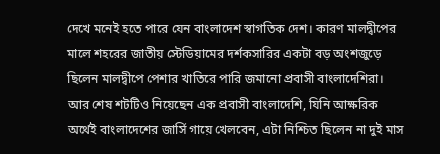দেখে মনেই হতে পারে যেন বাংলাদেশ স্বাগতিক দেশ। কারণ মালদ্বীপের মালে শহরের জাতীয় স্টেডিয়ামের দর্শকসারির একটা বড় অংশজুড়ে ছিলেন মালদ্বীপে পেশার খাতিরে পারি জমানো প্রবাসী বাংলাদেশিরা। আর শেষ শটটিও নিয়েছেন এক প্রবাসী বাংলাদেশি, যিনি আক্ষরিক অর্থেই বাংলাদেশের জার্সি গায়ে খেলবেন, এটা নিশ্চিত ছিলেন না দুই মাস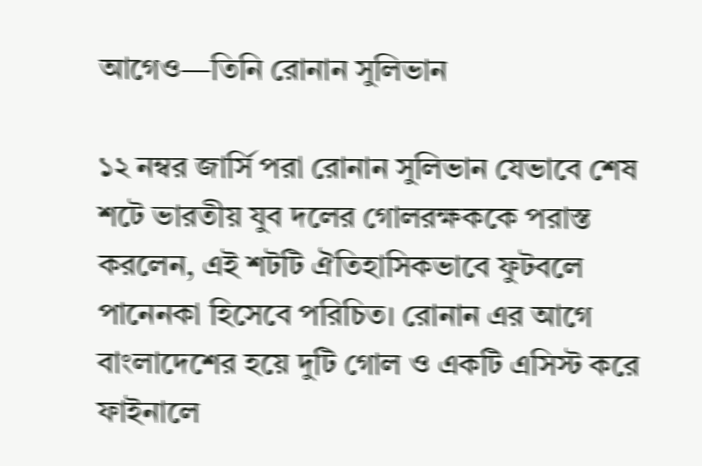আগেও—তিনি রোনান সুলিভান

১২ নম্বর জার্সি পরা রোনান সুলিভান যেভাবে শেষ শটে ভারতীয় যুব দলের গোলরক্ষককে পরাস্ত করলেন, এই শটটি ঐতিহাসিকভাবে ফুটবলে পানেনকা হিসেবে পরিচিত। রোনান এর আগে বাংলাদেশের হয়ে দুটি গোল ও একটি এসিস্ট করে ফাইনালে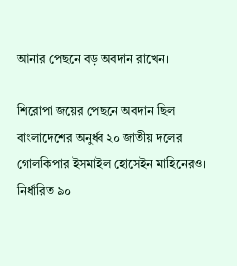আনার পেছনে বড় অবদান রাখেন।

শিরোপা জয়ের পেছনে অবদান ছিল বাংলাদেশের অনুর্ধ্ব ২০ জাতীয় দলের গোলকিপার ইসমাইল হোসেইন মাহিনেরও। নির্ধারিত ৯০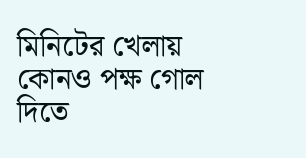মিনিটের খেলায় কোনও পক্ষ গোল দিতে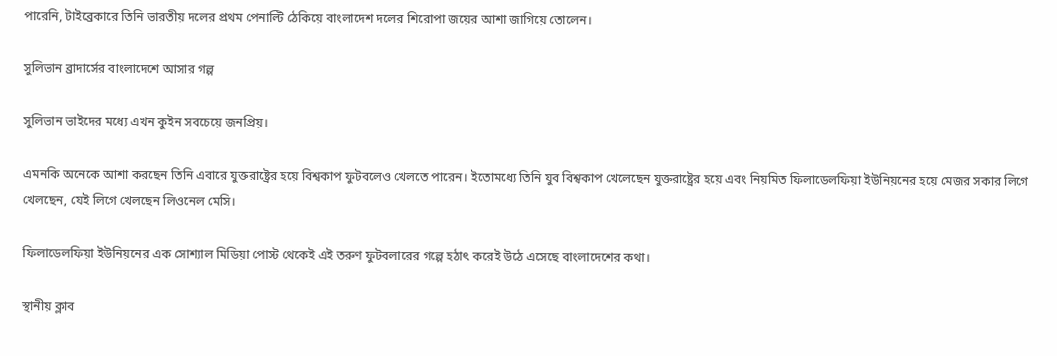পারেনি, টাইব্রেকারে তিনি ভারতীয় দলের প্রথম পেনাল্টি ঠেকিয়ে বাংলাদেশ দলের শিরোপা জয়ের আশা জাগিয়ে তোলেন।

সুলিভান ব্রাদার্সের বাংলাদেশে আসার গল্প

সুলিভান ভাইদের মধ্যে এখন কুইন সবচেয়ে জনপ্রিয়।

এমনকি অনেকে আশা করছেন তিনি এবারে যুক্তরাষ্ট্রের হয়ে বিশ্বকাপ ফুটবলেও খেলতে পারেন। ইতোমধ্যে তিনি যুব বিশ্বকাপ খেলেছেন যুক্তরাষ্ট্রের হয়ে এবং নিয়মিত ফিলাডেলফিয়া ইউনিয়নের হয়ে মেজর সকার লিগে খেলছেন, যেই লিগে খেলছেন লিওনেল মেসি।

ফিলাডেলফিয়া ইউনিয়নের এক সোশ্যাল মিডিয়া পোস্ট থেকেই এই তরুণ ফুটবলারের গল্পে হঠাৎ করেই উঠে এসেছে বাংলাদেশের কথা।

স্থানীয় ক্লাব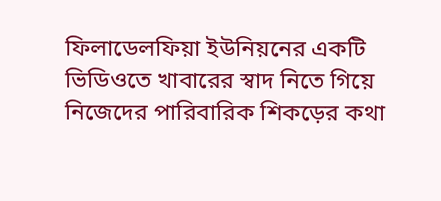ফিলাডেলফিয়া ইউনিয়নের একটি ভিডিওতে খাবারের স্বাদ নিতে গিয়ে নিজেদের পারিবারিক শিকড়ের কথা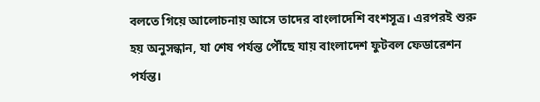বলতে গিয়ে আলোচনায় আসে তাদের বাংলাদেশি বংশসূত্র। এরপরই শুরু হয় অনুসন্ধান, যা শেষ পর্যন্ত পৌঁছে যায় বাংলাদেশ ফুটবল ফেডারেশন পর্যন্ত।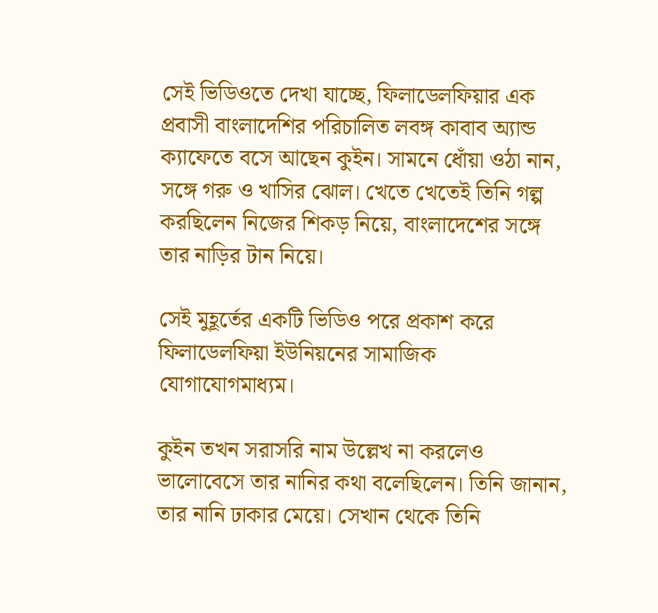সেই ভিডিওতে দেখা যাচ্ছে, ফিলাডেলফিয়ার এক প্রবাসী বাংলাদেশির পরিচালিত লবঙ্গ কাবাব অ্যান্ড ক্যাফেতে বসে আছেন কুইন। সামনে ধোঁয়া ওঠা নান, সঙ্গে গরু ও খাসির ঝোল। খেতে খেতেই তিনি গল্প করছিলেন নিজের শিকড় নিয়ে, বাংলাদেশের সঙ্গে তার নাড়ির টান নিয়ে।

সেই মুহূর্তের একটি ভিডিও পরে প্রকাশ করে ফিলাডেলফিয়া ইউনিয়নের সামাজিক যোগাযোগমাধ্যম।

কুইন তখন সরাসরি নাম উল্লেখ না করলেও ভালোবেসে তার নানির কথা বলেছিলেন। তিনি জানান, তার নানি ঢাকার মেয়ে। সেখান থেকে তিনি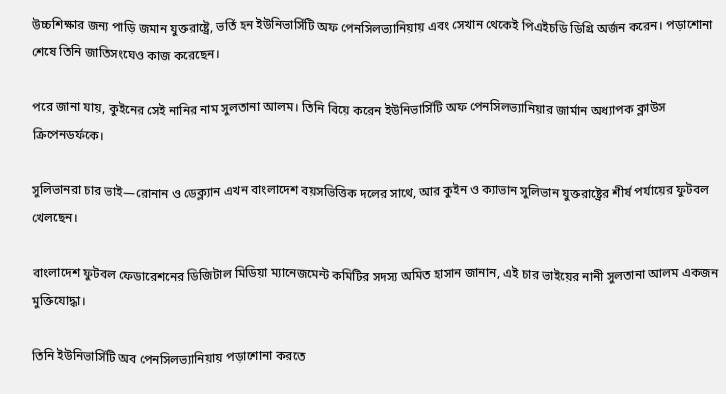উচ্চশিক্ষার জন্য পাড়ি জমান যুক্তরাষ্ট্রে, ভর্তি হন ইউনিভার্সিটি অফ পেনসিলভ্যানিয়ায় এবং সেখান থেকেই পিএইচডি ডিগ্রি অর্জন করেন। পড়াশোনা শেষে তিনি জাতিসংঘেও কাজ করেছেন।

পরে জানা যায়, কুইনের সেই নানির নাম সুলতানা আলম। তিনি বিয়ে করেন ইউনিভার্সিটি অফ পেনসিলভ্যানিয়ার জার্মান অধ্যাপক ক্লাউস ক্রিপেনডর্ফকে।

সুলিভানরা চার ভাই—রোনান ও ডেক্ল্যান এখন বাংলাদেশ বয়সভিত্তিক দলের সাথে, আর কুইন ও ক্যাভান সুলিভান যুক্তরাষ্ট্রের শীর্ষ পর্যায়ের ফুটবল খেলছেন।

বাংলাদেশ ফুটবল ফেডারেশনের ডিজিটাল মিডিয়া ম্যানেজমেন্ট কমিটির সদস্য অমিত হাসান জানান, এই চার ভাইয়ের নানী সুলতানা আলম একজন মুক্তিযোদ্ধা।

তিনি ইউনিভার্সিটি অব পেনসিলভ্যানিয়ায় পড়াশোনা করতে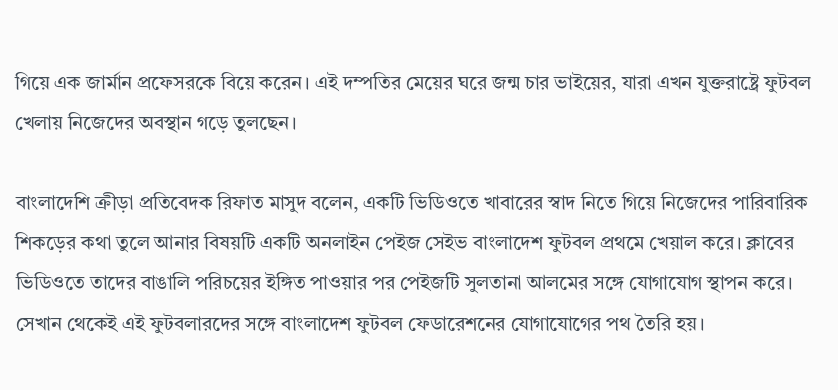গিয়ে এক জার্মান প্রফেসরকে বিয়ে করেন। এই দম্পতির মেয়ের ঘরে জন্ম চার ভাইয়ের, যারা এখন যুক্তরাষ্ট্রে ফুটবল খেলায় নিজেদের অবস্থান গড়ে তুলছেন।

বাংলাদেশি ক্রীড়া প্রতিবেদক রিফাত মাসুদ বলেন, একটি ভিডিওতে খাবারের স্বাদ নিতে গিয়ে নিজেদের পারিবারিক শিকড়ের কথা তুলে আনার বিষয়টি একটি অনলাইন পেইজ সেইভ বাংলাদেশ ফুটবল প্রথমে খেয়াল করে। ক্লাবের ভিডিওতে তাদের বাঙালি পরিচয়ের ইঙ্গিত পাওয়ার পর পেইজটি সুলতানা আলমের সঙ্গে যোগাযোগ স্থাপন করে। সেখান থেকেই এই ফুটবলারদের সঙ্গে বাংলাদেশ ফুটবল ফেডারেশনের যোগাযোগের পথ তৈরি হয়।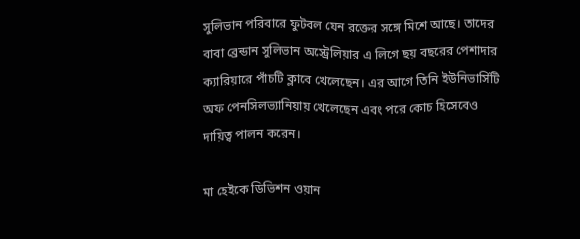সুলিভান পরিবারে ফুটবল যেন রক্তের সঙ্গে মিশে আছে। তাদের বাবা ব্রেন্ডান সুলিভান অস্ট্রেলিয়ার এ লিগে ছয় বছরের পেশাদার ক্যারিয়ারে পাঁচটি ক্লাবে খেলেছেন। এর আগে তিনি ইউনিভার্সিটি অফ পেনসিলভ্যানিয়ায় খেলেছেন এবং পরে কোচ হিসেবেও দায়িত্ব পালন করেন।

মা হেইকে ডিভিশন ওয়ান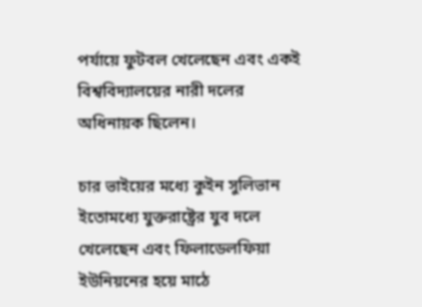পর্যায়ে ফুটবল খেলেছেন এবং একই বিশ্ববিদ্যালয়ের নারী দলের অধিনায়ক ছিলেন।

চার ভাইয়ের মধ্যে কুইন সুলিভান ইতোমধ্যে যুক্তরাষ্ট্রের যুব দলে খেলেছেন এবং ফিলাডেলফিয়া ইউনিয়নের হয়ে মাঠে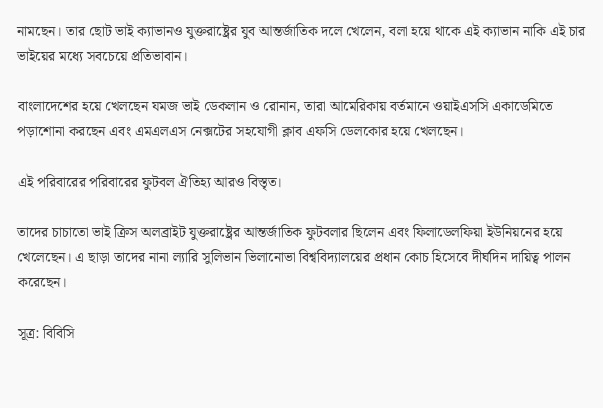নামছেন। তার ছোট ভাই ক্যাভানও যুক্তরাষ্ট্রের যুব আন্তর্জাতিক দলে খেলেন, বলা হয়ে থাকে এই ক্যাভান নাকি এই চার ভাইয়ের মধ্যে সবচেয়ে প্রতিভাবান।

বাংলাদেশের হয়ে খেলছেন যমজ ভাই ডেকলান ও রোনান, তারা আমেরিকায় বর্তমানে ওয়াইএসসি একাডেমিতে পড়াশোনা করছেন এবং এমএলএস নেক্সটের সহযোগী ক্লাব এফসি ডেলকোর হয়ে খেলছেন।

এই পরিবারের পরিবারের ফুটবল ঐতিহ্য আরও বিস্তৃত।

তাদের চাচাতো ভাই ক্রিস অলব্রাইট যুক্তরাষ্ট্রের আন্তর্জাতিক ফুটবলার ছিলেন এবং ফিলাডেলফিয়া ইউনিয়নের হয়ে খেলেছেন। এ ছাড়া তাদের নানা ল্যারি সুলিভান ভিলানোভা বিশ্ববিদ্যালয়ের প্রধান কোচ হিসেবে দীর্ঘদিন দায়িত্ব পালন করেছেন।

সূত্র: বিবিসি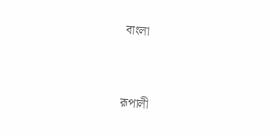বাংলা


রূপালী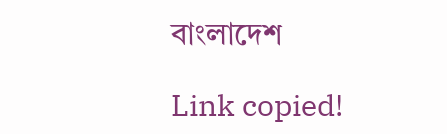বাংলাদেশ

Link copied!